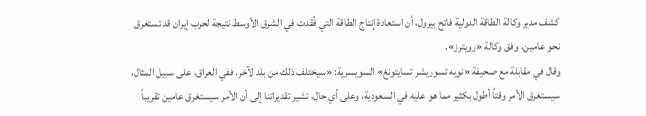كشف مدير وكالة الطاقة الدولية فاتح بيرول، أن استعادة إنتاج الطاقة التي فُقدت في الشرق الأوسط نتيجة لحرب إيران قد تستغرق نحو عامين، وفق وكالة «رويترز».
وقال في مقابلة مع صحيفة «نويه تسوريشر تسايتونغ» السويسرية: «سيختلف ذلك من بلد لآخر. ففي العراق، على سبيل المثال، سيستغرق الأمر وقتاً أطول بكثير مما هو عليه في السعودية، وعلى أي حال، تشير تقديراتنا إلى أن الأمر سيستغرق عامين تقريباً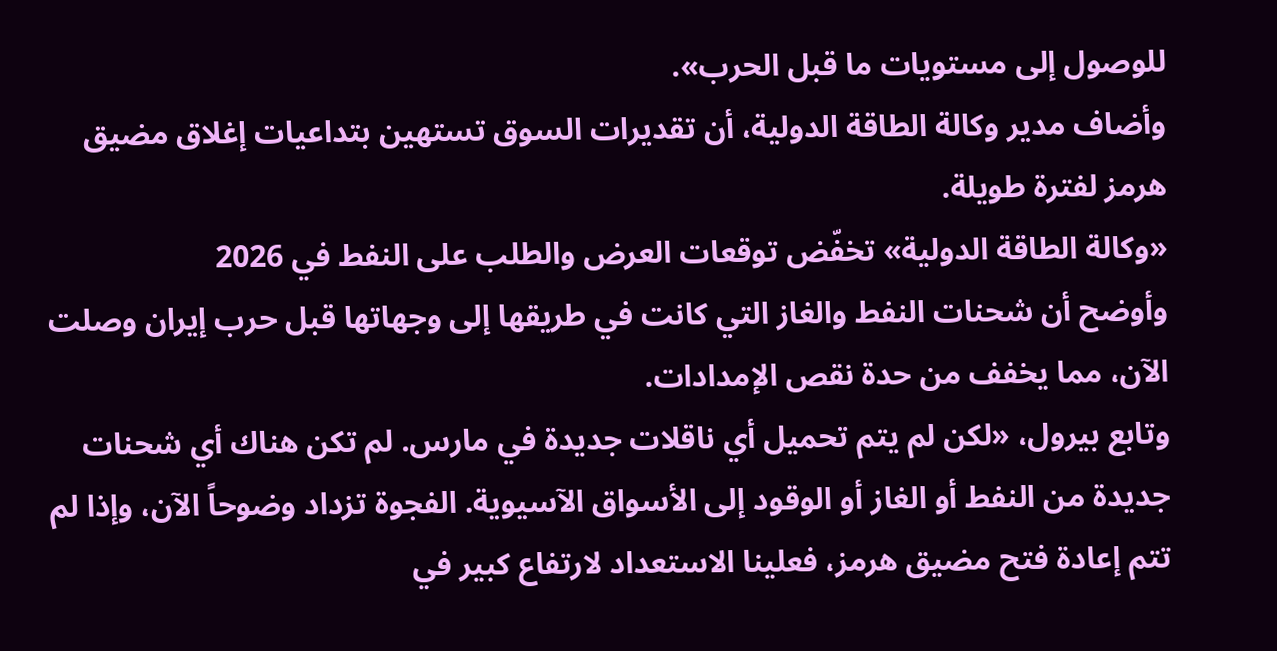للوصول إلى مستويات ما قبل الحرب».
وأضاف مدير وكالة الطاقة الدولية، أن تقديرات السوق تستهين بتداعيات إغلاق مضيق هرمز لفترة طويلة.
«وكالة الطاقة الدولية» تخفّض توقعات العرض والطلب على النفط في 2026
وأوضح أن شحنات النفط والغاز التي كانت في طريقها إلى وجهاتها قبل حرب إيران وصلت الآن، مما يخفف من حدة نقص الإمدادات.
وتابع بيرول، «لكن لم يتم تحميل أي ناقلات جديدة في مارس. لم تكن هناك أي شحنات جديدة من النفط أو الغاز أو الوقود إلى الأسواق الآسيوية. الفجوة تزداد وضوحاً الآن، وإذا لم تتم إعادة فتح مضيق هرمز، فعلينا الاستعداد لارتفاع كبير في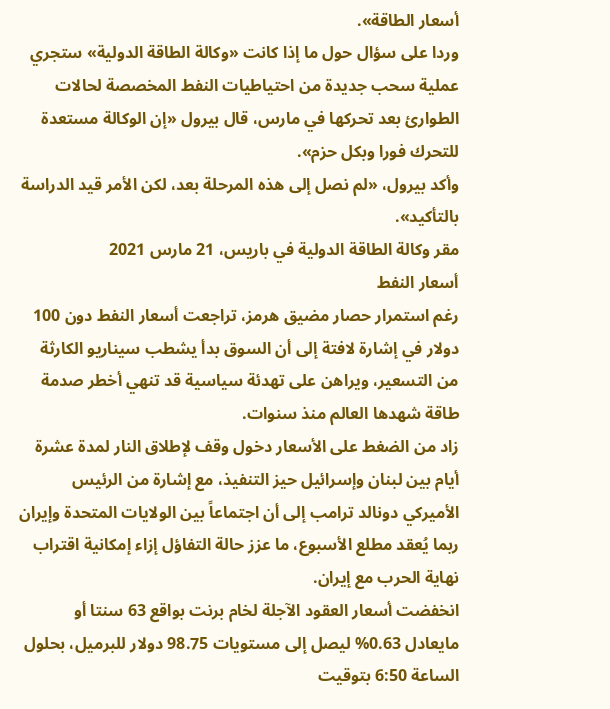أسعار الطاقة».
وردا على سؤال حول ما إذا كانت «وكالة الطاقة الدولية» ستجري عملية سحب جديدة من احتياطيات النفط المخصصة لحالات الطوارئ بعد تحركها في مارس، قال بيرول «إن الوكالة مستعدة للتحرك فورا وبكل حزم».
وأكد بيرول، «لم نصل إلى هذه المرحلة بعد، لكن الأمر قيد الدراسة بالتأكيد».
مقر وكالة الطاقة الدولية في باريس، 21 مارس 2021
أسعار النفط
رغم استمرار حصار مضيق هرمز، تراجعت أسعار النفط دون 100 دولار في إشارة لافتة إلى أن السوق بدأ يشطب سيناريو الكارثة من التسعير، ويراهن على تهدئة سياسية قد تنهي أخطر صدمة طاقة شهدها العالم منذ سنوات.
زاد من الضغط على الأسعار دخول وقف لإطلاق النار لمدة عشرة أيام بين لبنان وإسرائيل حيز التنفيذ، مع إشارة من الرئيس الأميركي دونالد ترامب إلى أن اجتماعاً بين الولايات المتحدة وإيران ربما يُعقد مطلع الأسبوع، ما عزز حالة التفاؤل إزاء إمكانية اقتراب نهاية الحرب مع إيران.
انخفضت أسعار العقود الآجلة لخام برنت بواقع 63 سنتا أو مايعادل 0.63% ليصل إلى مستويات 98.75 دولار للبرميل، بحلول الساعة 6:50 بتوقيت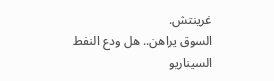غرينتش.
السوق يراهن.. هل ودع النفط السيناريو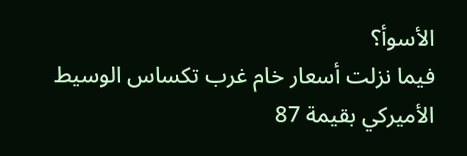الأسوأ؟
فيما نزلت أسعار خام غرب تكساس الوسيط الأميركي بقيمة 87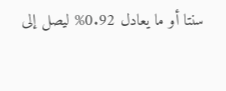سنتا أو ما يعادل 0.92% ليصل إلى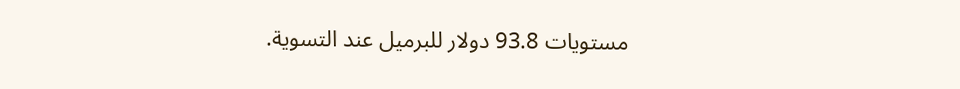مستويات 93.8 دولار للبرميل عند التسوية.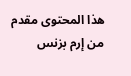هذا المحتوى مقدم من إرم بزنس